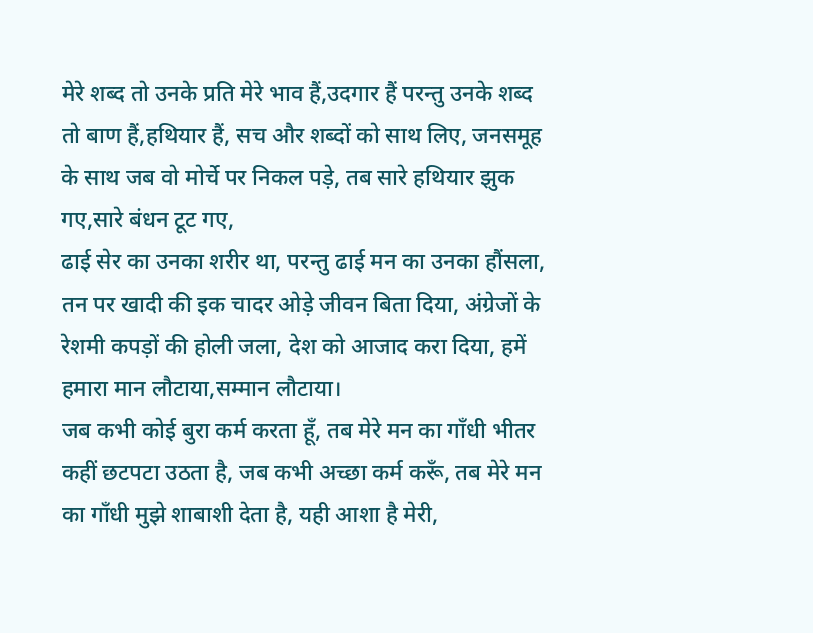मेरे शब्द तो उनके प्रति मेरे भाव हैं,उदगार हैं परन्तु उनके शब्द तो बाण हैं,हथियार हैं, सच और शब्दों को साथ लिए, जनसमूह के साथ जब वो मोर्चे पर निकल पड़े, तब सारे हथियार झुक गए,सारे बंधन टूट गए,
ढाई सेर का उनका शरीर था, परन्तु ढाई मन का उनका हौंसला, तन पर खादी की इक चादर ओड़े जीवन बिता दिया, अंग्रेजों के रेशमी कपड़ों की होली जला, देश को आजाद करा दिया, हमें हमारा मान लौटाया,सम्मान लौटाया।
जब कभी कोई बुरा कर्म करता हूँ, तब मेरे मन का गाँधी भीतर कहीं छटपटा उठता है, जब कभी अच्छा कर्म करूँ, तब मेरे मन का गाँधी मुझे शाबाशी देता है, यही आशा है मेरी,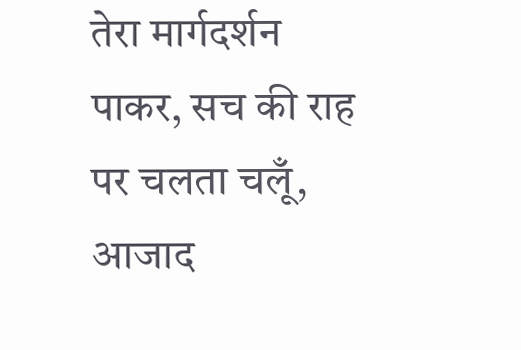तेरा मार्गदर्शन पाकर, सच की राह पर चलता चलूँ, आजाद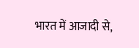भारत में आजादी से,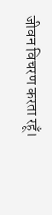जीवन विचरण करता रहूँ।